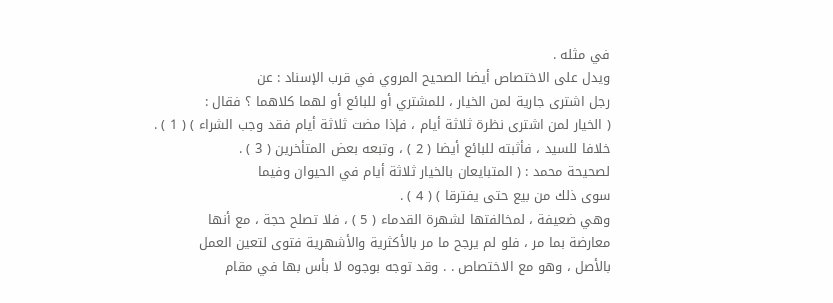في مثله .
ويدل على الاختصاص أيضا الصحيح المروي في قرب الإسناد : عن
رجل اشترى جارية لمن الخيار ، للمشتري أو للبائع أو لهما كلاهما ؟ فقال :
( الخيار لمن اشترى نظرة ثلاثة أيام ، فإذا مضت ثلاثة أيام فقد وجب الشراء ) ( 1 ) .
خلافا للسيد ، فأثبته للبائع أيضا ( 2 ) ، وتبعه بعض المتأخرين ( 3 ) .
لصحيحة محمد : ( المتبايعان بالخيار ثلاثة أيام في الحيوان وفيما
سوى ذلك من بيع حتى يفترقا ) ( 4 ) .
وهي ضعيفة ، لمخالفتها لشهرة القدماء ( 5 ) ، فلا تصلح حجة ، مع أنها
معارضة بما مر ، فلو لم يرجح ما مر بالأكثرية والأشهرية فتوى لتعين العمل
بالأصل ، وهو مع الاختصاص . . وقد توجه بوجوه لا بأس بها في مقام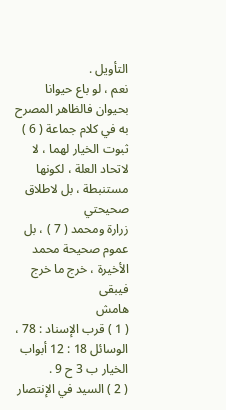التأويل .
نعم ، لو باع حيوانا بحيوان فالظاهر المصرح به في كلام جماعة ( 6 )
ثبوت الخيار لهما ، لا لاتحاد العلة ، لكونها مستنبطة ، بل لاطلاق صحيحتي
زرارة ومحمد ( 7 ) ، بل عموم صحيحة محمد الأخيرة ، خرج ما خرج فيبقى
هامش
( 1 ) قرب الإسناد : 78 ، الوسائل 18 : 12 أبواب الخيار ب 3 ح 9 .
( 2 ) السيد في الإنتصار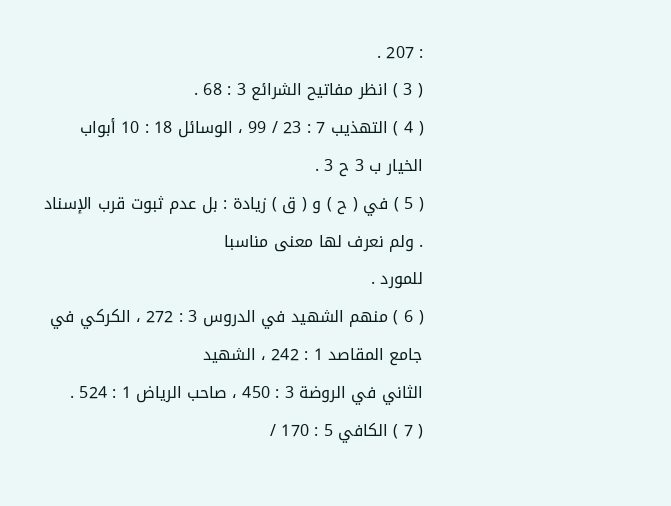: 207 .
( 3 ) انظر مفاتيح الشرائع 3 : 68 .
( 4 ) التهذيب 7 : 23 / 99 ، الوسائل 18 : 10 أبواب الخيار ب 3 ح 3 .
( 5 ) في ( ح ) و ( ق ) زيادة : بل عدم ثبوت قرب الإسناد . ولم نعرف لها معنى مناسبا
للمورد .
( 6 ) منهم الشهيد في الدروس 3 : 272 ، الكركي في جامع المقاصد 1 : 242 ، الشهيد
الثاني في الروضة 3 : 450 ، صاحب الرياض 1 : 524 .
( 7 ) الكافي 5 : 170 /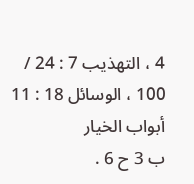4 ، التهذيب 7 : 24 / 100 ، الوسائل 18 : 11 أبواب الخيار
ب 3 ح 6 .